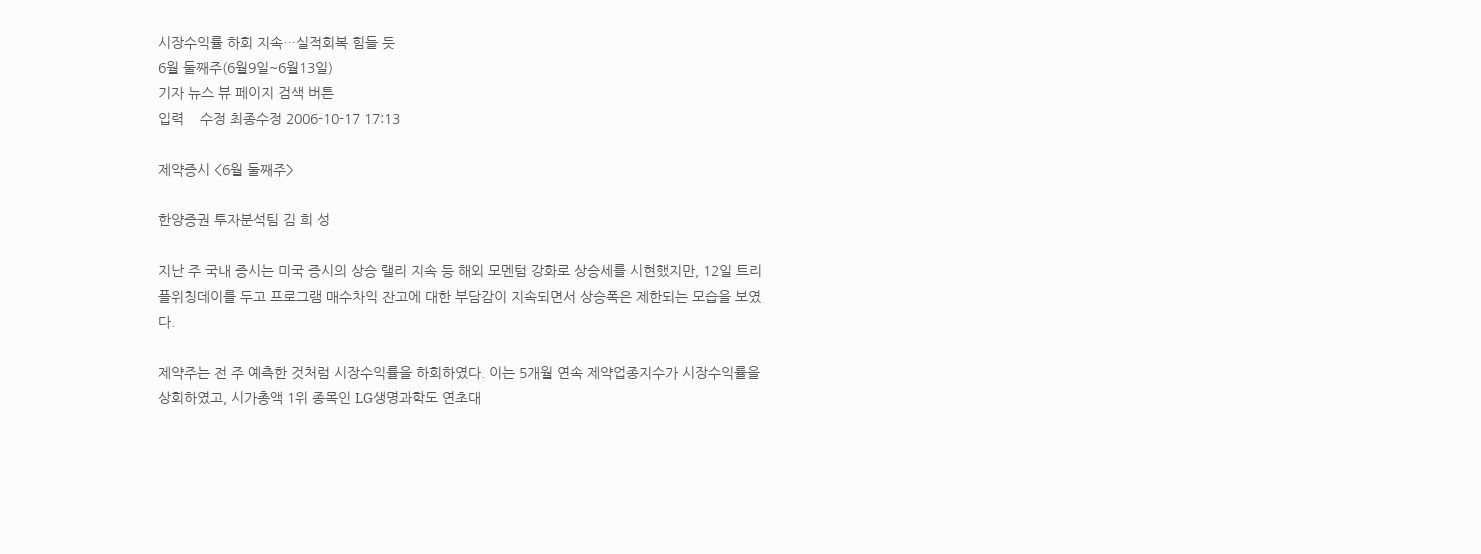시장수익률 하회 지속…실적회복 힘들 듯
6월 둘째주(6월9일~6월13일)
기자 뉴스 뷰 페이지 검색 버튼
입력    수정 최종수정 2006-10-17 17:13

제약증시 <6월 둘째주>

한양증권 투자분석팀 김 희 성

지난 주 국내 증시는 미국 증시의 상승 랠리 지속 등 해외 모멘텀 강화로 상승세를 시현했지만, 12일 트리플위칭데이를 두고 프로그램 매수차익 잔고에 대한 부담감이 지속되면서 상승폭은 제한되는 모습을 보였다.

제약주는 전 주 예측한 것처럼 시장수익률을 하회하였다. 이는 5개월 연속 제약업종지수가 시장수익률을 상회하였고, 시가총액 1위 종목인 LG생명과학도 연초대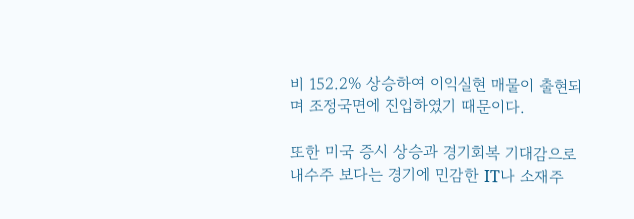비 152.2% 상승하여 이익실현 매물이 출현되며 조정국면에 진입하였기 때문이다.

또한 미국 증시 상승과 경기회복 기대감으로 내수주 보다는 경기에 민감한 IT나 소재주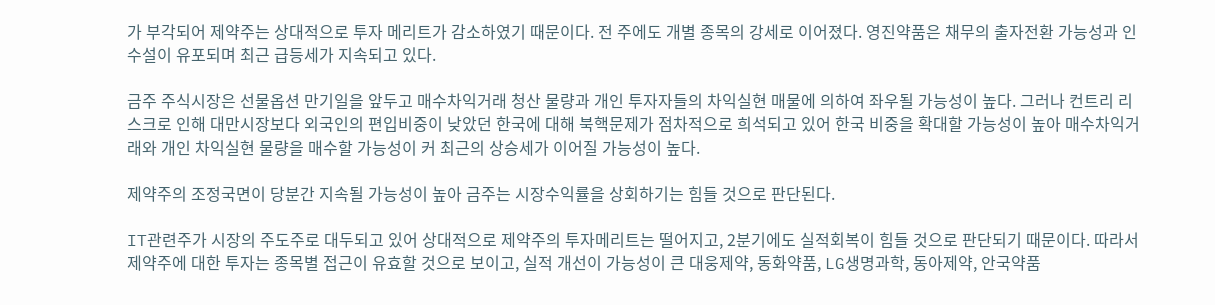가 부각되어 제약주는 상대적으로 투자 메리트가 감소하였기 때문이다. 전 주에도 개별 종목의 강세로 이어졌다. 영진약품은 채무의 출자전환 가능성과 인수설이 유포되며 최근 급등세가 지속되고 있다.

금주 주식시장은 선물옵션 만기일을 앞두고 매수차익거래 청산 물량과 개인 투자자들의 차익실현 매물에 의하여 좌우될 가능성이 높다. 그러나 컨트리 리스크로 인해 대만시장보다 외국인의 편입비중이 낮았던 한국에 대해 북핵문제가 점차적으로 희석되고 있어 한국 비중을 확대할 가능성이 높아 매수차익거래와 개인 차익실현 물량을 매수할 가능성이 커 최근의 상승세가 이어질 가능성이 높다.

제약주의 조정국면이 당분간 지속될 가능성이 높아 금주는 시장수익률을 상회하기는 힘들 것으로 판단된다.

IT관련주가 시장의 주도주로 대두되고 있어 상대적으로 제약주의 투자메리트는 떨어지고, 2분기에도 실적회복이 힘들 것으로 판단되기 때문이다. 따라서 제약주에 대한 투자는 종목별 접근이 유효할 것으로 보이고, 실적 개선이 가능성이 큰 대웅제약, 동화약품, LG생명과학, 동아제약, 안국약품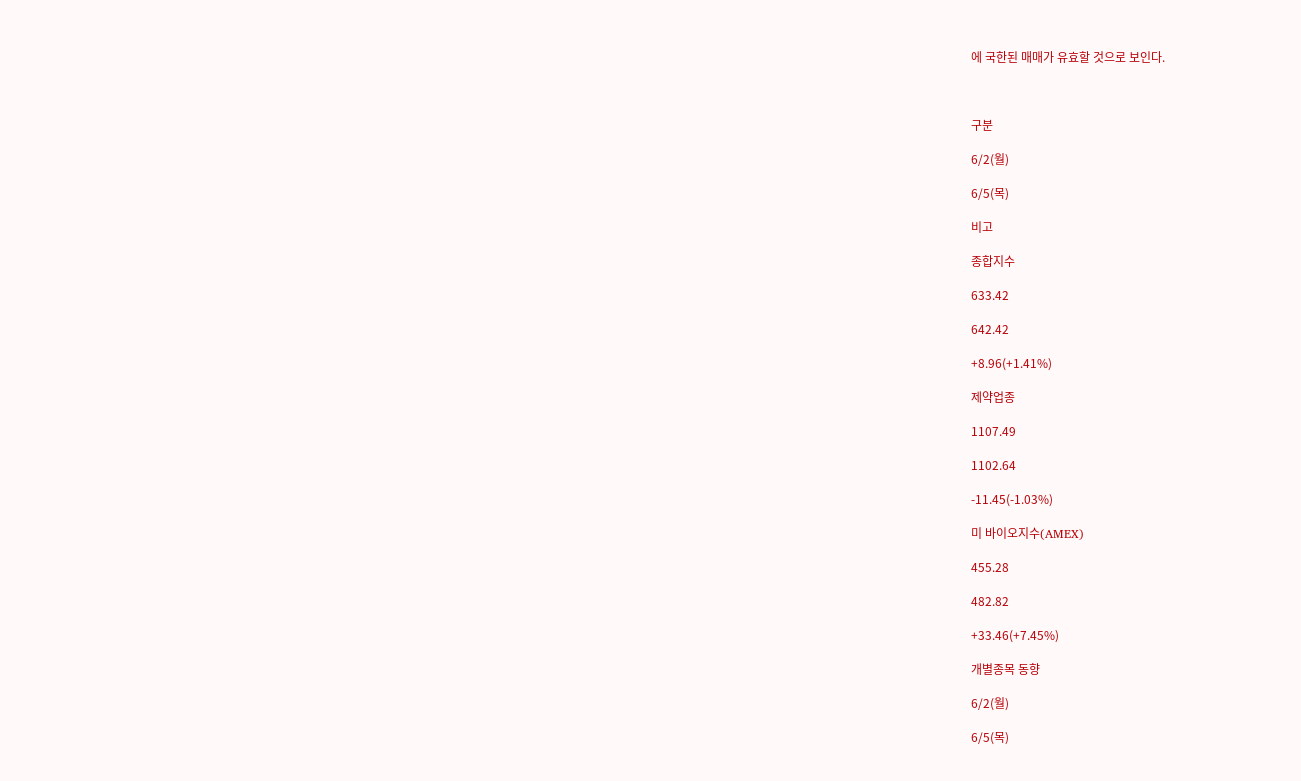에 국한된 매매가 유효할 것으로 보인다.



구분

6/2(월)

6/5(목)

비고

종합지수

633.42

642.42

+8.96(+1.41%)

제약업종

1107.49

1102.64

-11.45(-1.03%)

미 바이오지수(AMEX)

455.28

482.82

+33.46(+7.45%)

개별종목 동향

6/2(월)

6/5(목)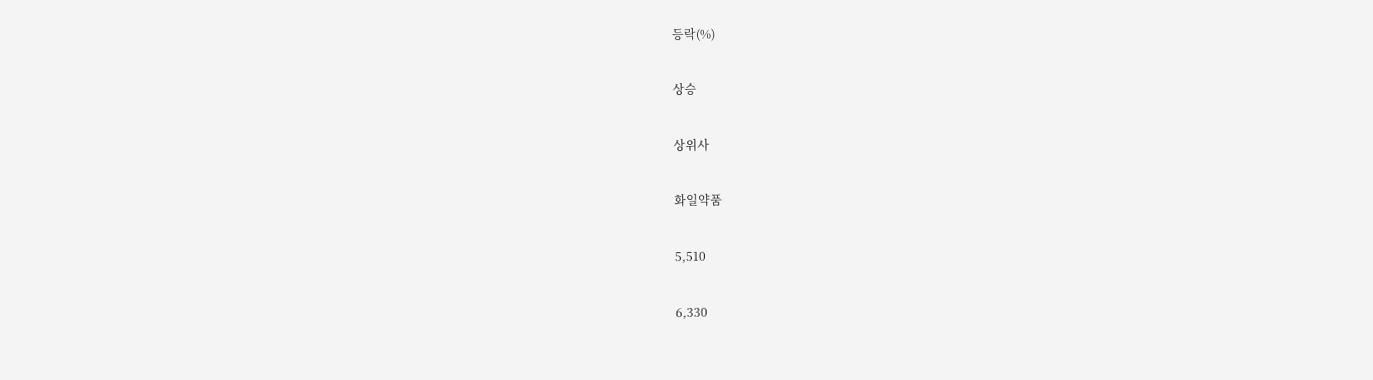등락(%)

상승

상위사

화일약품

5,510

6,330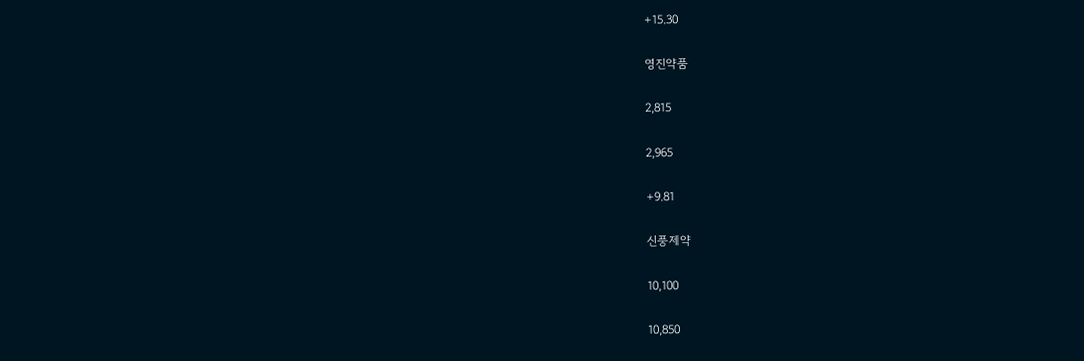+15.30

영진약품

2,815

2,965

+9.81

신풍제약

10,100

10,850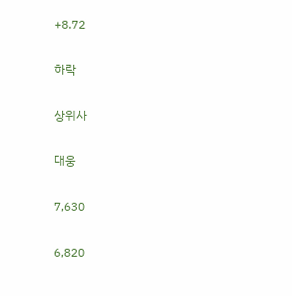+8.72

하락

상위사

대웅

7,630

6,820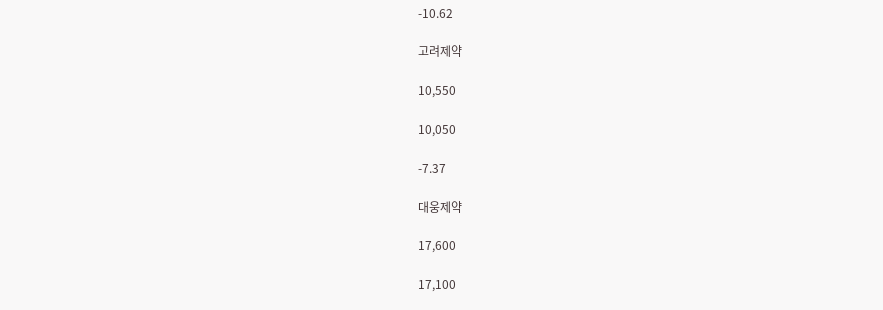-10.62

고려제약

10,550

10,050

-7.37

대웅제약

17,600

17,100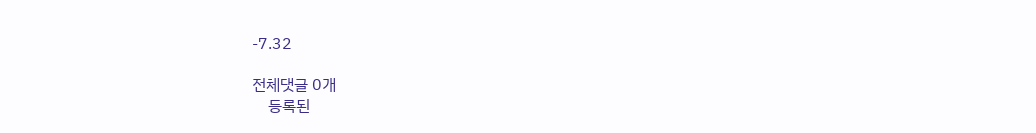-7.32

전체댓글 0개
    등록된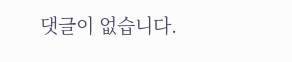댓글이 없습니다.